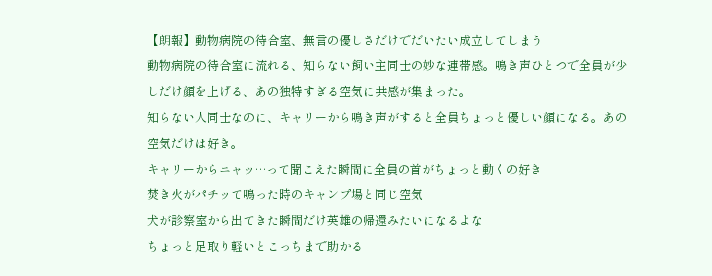【朗報】動物病院の待合室、無言の優しさだけでだいたい成立してしまう
動物病院の待合室に流れる、知らない飼い主同士の妙な連帯感。鳴き声ひとつで全員が少しだけ顔を上げる、あの独特すぎる空気に共感が集まった。
知らない人同士なのに、キャリーから鳴き声がすると全員ちょっと優しい顔になる。あの空気だけは好き。
キャリーからニャッ…って聞こえた瞬間に全員の首がちょっと動くの好き
焚き火がパチッて鳴った時のキャンプ場と同じ空気
犬が診察室から出てきた瞬間だけ英雄の帰還みたいになるよな
ちょっと足取り軽いとこっちまで助かる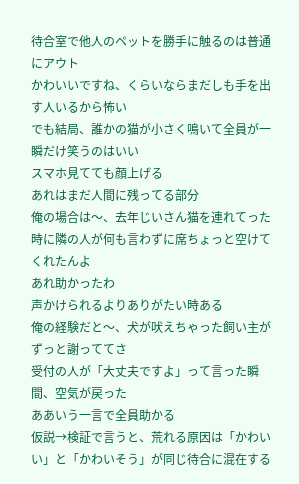待合室で他人のペットを勝手に触るのは普通にアウト
かわいいですね、くらいならまだしも手を出す人いるから怖い
でも結局、誰かの猫が小さく鳴いて全員が一瞬だけ笑うのはいい
スマホ見てても顔上げる
あれはまだ人間に残ってる部分
俺の場合は〜、去年じいさん猫を連れてった時に隣の人が何も言わずに席ちょっと空けてくれたんよ
あれ助かったわ
声かけられるよりありがたい時ある
俺の経験だと〜、犬が吠えちゃった飼い主がずっと謝っててさ
受付の人が「大丈夫ですよ」って言った瞬間、空気が戻った
ああいう一言で全員助かる
仮説→検証で言うと、荒れる原因は「かわいい」と「かわいそう」が同じ待合に混在する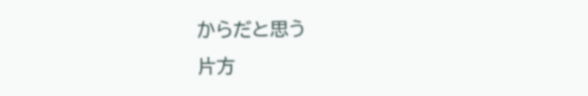からだと思う
片方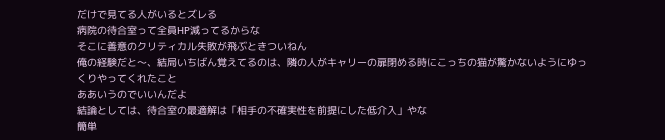だけで見てる人がいるとズレる
病院の待合室って全員HP減ってるからな
そこに善意のクリティカル失敗が飛ぶときついねん
俺の経験だと〜、結局いちばん覚えてるのは、隣の人がキャリーの扉閉める時にこっちの猫が驚かないようにゆっくりやってくれたこと
ああいうのでいいんだよ
結論としては、待合室の最適解は「相手の不確実性を前提にした低介入」やな
簡単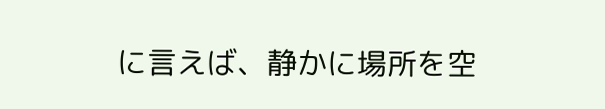に言えば、静かに場所を空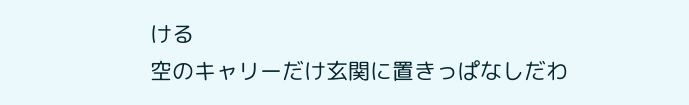ける
空のキャリーだけ玄関に置きっぱなしだわ